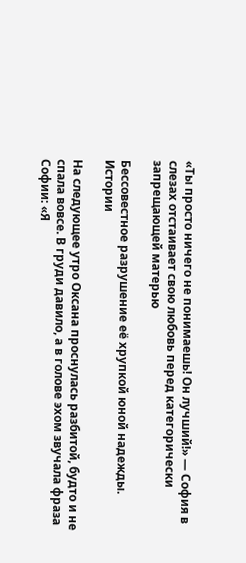«Ты просто ничего не понимаешь! Он лучший!» — София в слезах отстаивает свою любовь перед категорически запрещающей матерью

Бессовестное разрушение её хрупкой юной надежды.
Истории

На следующее утро Оксана проснулась разбитой, будто и не спала вовсе. В груди давило, а в голове эхом звучала фраза Софии: «Я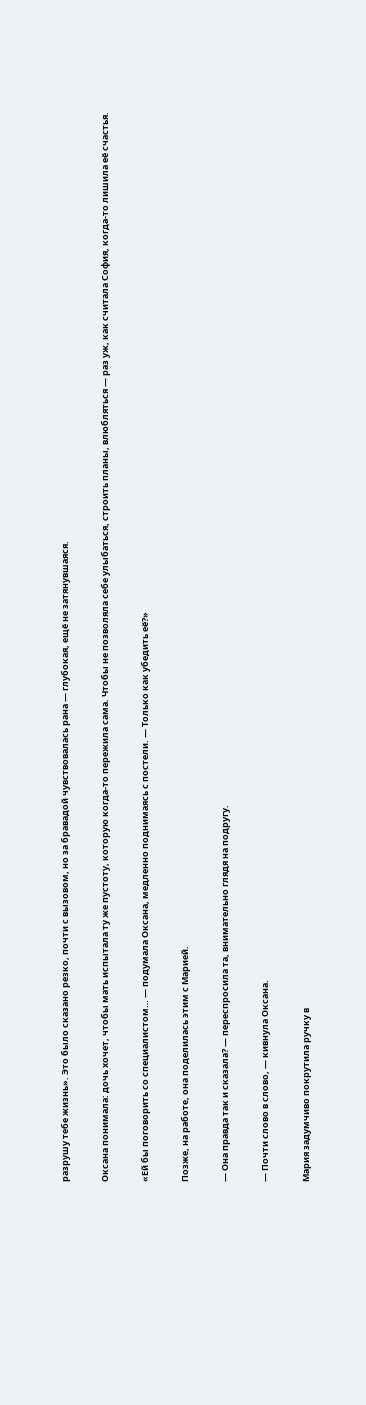разрушу тебе жизнь». Это было сказано резко, почти с вызовом, но за бравадой чувствовалась рана — глубокая, ещё не затянувшаяся.

Оксана понимала: дочь хочет, чтобы мать испытала ту же пустоту, которую когда‑то пережила сама. Чтобы не позволяла себе улыбаться, строить планы, влюбляться — раз уж, как считала София, когда‑то лишила её счастья.

«Ей бы поговорить со специалистом… — подумала Оксана, медленно поднимаясь с постели. — Только как убедить её?»

Позже, на работе, она поделилась этим с Марией.

— Она правда так и сказала? — переспросила та, внимательно глядя на подругу.

— Почти слово в слово, — кивнула Оксана.

Мария задумчиво покрутила ручку в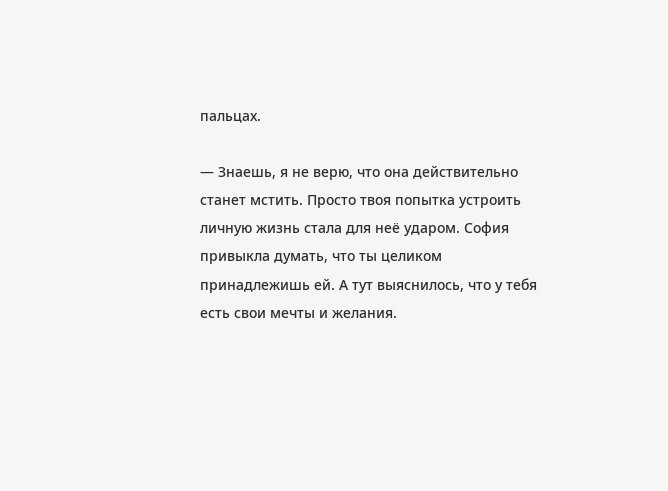пальцах.

— Знаешь, я не верю, что она действительно станет мстить. Просто твоя попытка устроить личную жизнь стала для неё ударом. София привыкла думать, что ты целиком принадлежишь ей. А тут выяснилось, что у тебя есть свои мечты и желания.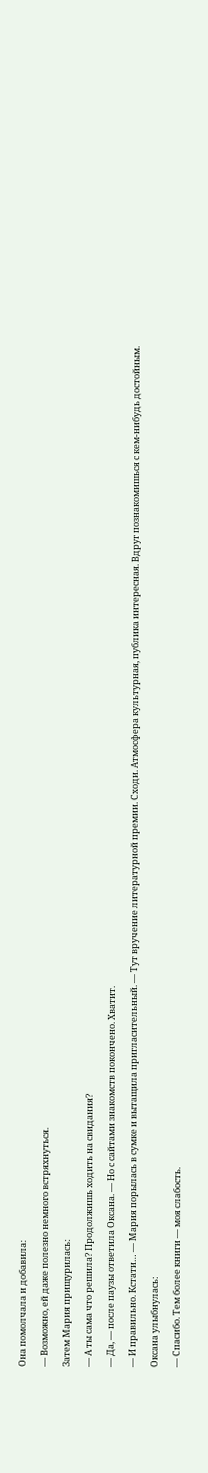Она помолчала и добавила:

— Возможно, ей даже полезно немного встряхнуться.

Затем Мария прищурилась:

— А ты сама что решила? Продолжишь ходить на свидания?

— Да, — после паузы ответила Оксана. — Но с сайтами знакомств покончено. Хватит.

— И правильно. Кстати… — Мария порылась в сумке и вытащила пригласительный. — Тут вручение литературной премии. Сходи. Атмосфера культурная, публика интересная. Вдруг познакомишься с кем‑нибудь достойным.

Оксана улыбнулась:

— Спасибо. Тем более книги — моя слабость.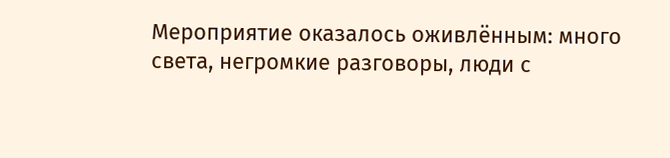Мероприятие оказалось оживлённым: много света, негромкие разговоры, люди с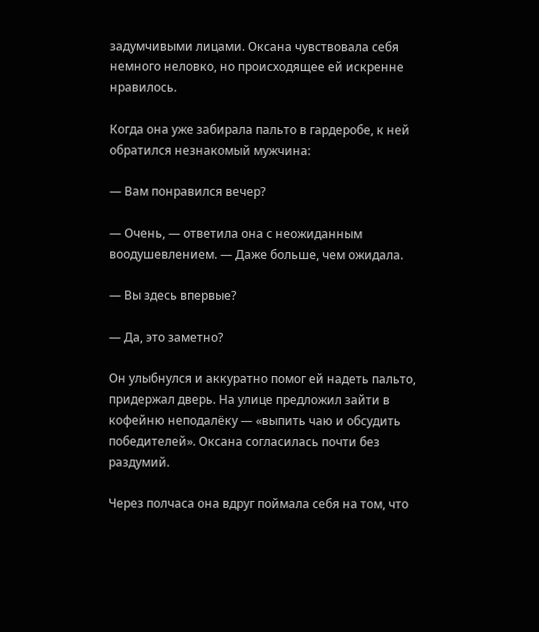задумчивыми лицами. Оксана чувствовала себя немного неловко, но происходящее ей искренне нравилось.

Когда она уже забирала пальто в гардеробе, к ней обратился незнакомый мужчина:

— Вам понравился вечер?

— Очень, — ответила она с неожиданным воодушевлением. — Даже больше, чем ожидала.

— Вы здесь впервые?

— Да, это заметно?

Он улыбнулся и аккуратно помог ей надеть пальто, придержал дверь. На улице предложил зайти в кофейню неподалёку — «выпить чаю и обсудить победителей». Оксана согласилась почти без раздумий.

Через полчаса она вдруг поймала себя на том, что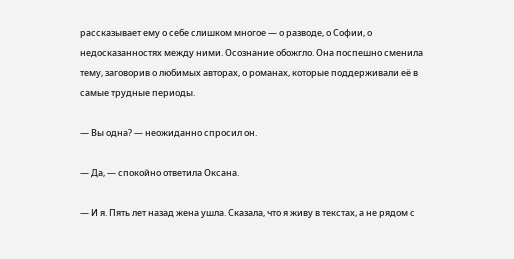рассказывает ему о себе слишком многое — о разводе, о Софии, о недосказанностях между ними. Осознание обожгло. Она поспешно сменила тему, заговорив о любимых авторах, о романах, которые поддерживали её в самые трудные периоды.

— Вы одна? — неожиданно спросил он.

— Да, — спокойно ответила Оксана.

— И я. Пять лет назад жена ушла. Сказала, что я живу в текстах, а не рядом с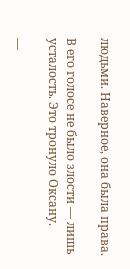людьми. Наверное, она была права.

В его голосе не было злости — лишь усталость. Это тронуло Оксану.

—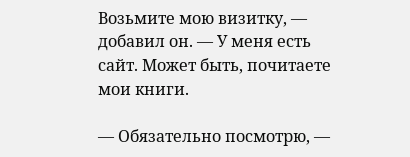Возьмите мою визитку, — добавил он. — У меня есть сайт. Может быть, почитаете мои книги.

— Обязательно посмотрю, —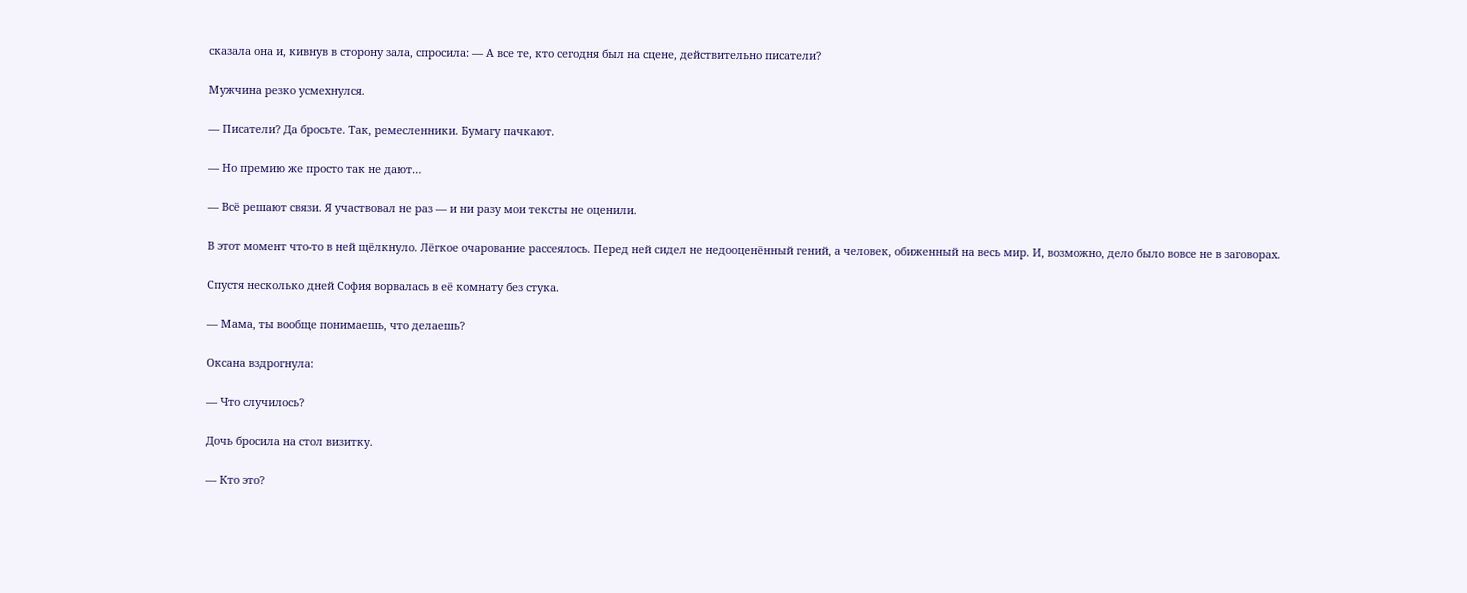сказала она и, кивнув в сторону зала, спросила: — А все те, кто сегодня был на сцене, действительно писатели?

Мужчина резко усмехнулся.

— Писатели? Да бросьте. Так, ремесленники. Бумагу пачкают.

— Но премию же просто так не дают…

— Всё решают связи. Я участвовал не раз — и ни разу мои тексты не оценили.

В этот момент что‑то в ней щёлкнуло. Лёгкое очарование рассеялось. Перед ней сидел не недооценённый гений, а человек, обиженный на весь мир. И, возможно, дело было вовсе не в заговорах.

Спустя несколько дней София ворвалась в её комнату без стука.

— Мама, ты вообще понимаешь, что делаешь?

Оксана вздрогнула:

— Что случилось?

Дочь бросила на стол визитку.

— Кто это?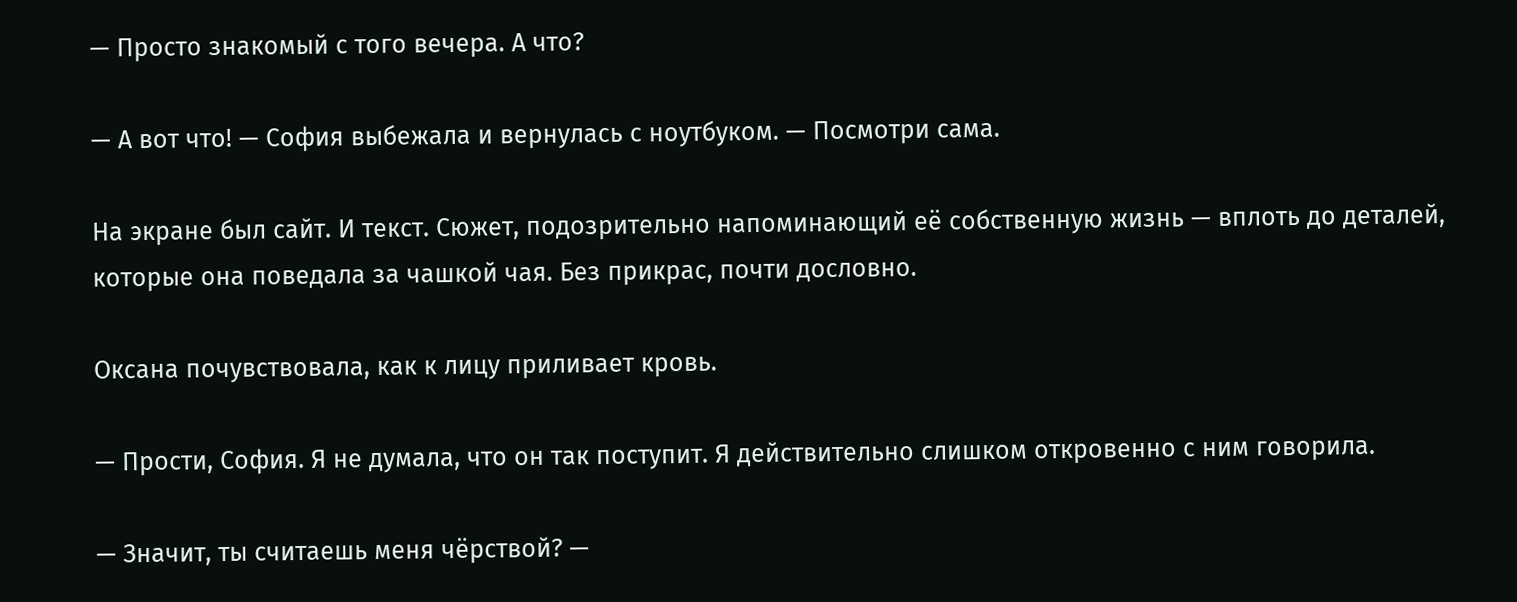— Просто знакомый с того вечера. А что?

— А вот что! — София выбежала и вернулась с ноутбуком. — Посмотри сама.

На экране был сайт. И текст. Сюжет, подозрительно напоминающий её собственную жизнь — вплоть до деталей, которые она поведала за чашкой чая. Без прикрас, почти дословно.

Оксана почувствовала, как к лицу приливает кровь.

— Прости, София. Я не думала, что он так поступит. Я действительно слишком откровенно с ним говорила.

— Значит, ты считаешь меня чёрствой? —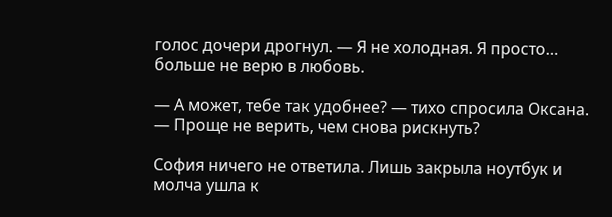голос дочери дрогнул. — Я не холодная. Я просто… больше не верю в любовь.

— А может, тебе так удобнее? — тихо спросила Оксана. — Проще не верить, чем снова рискнуть?

София ничего не ответила. Лишь закрыла ноутбук и молча ушла к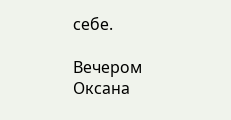себе.

Вечером Оксана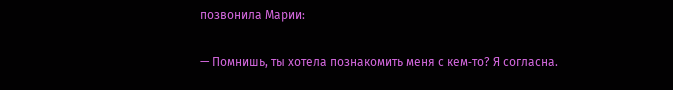позвонила Марии:

— Помнишь, ты хотела познакомить меня с кем‑то? Я согласна.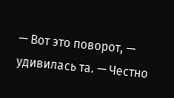— Вот это поворот, — удивилась та. — Честно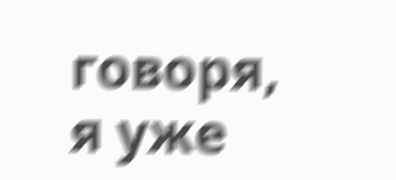говоря, я уже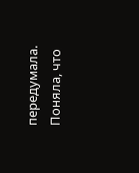передумала. Поняла, что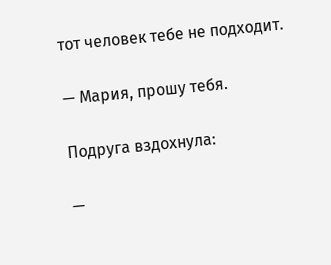тот человек тебе не подходит.

— Мария, прошу тебя.

Подруга вздохнула:

—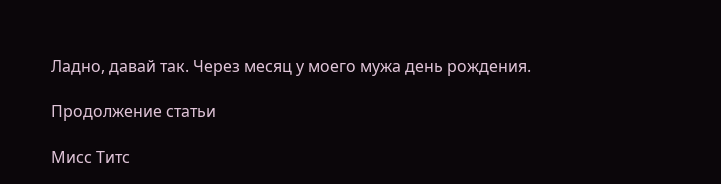Ладно, давай так. Через месяц у моего мужа день рождения.

Продолжение статьи

Мисс Титс